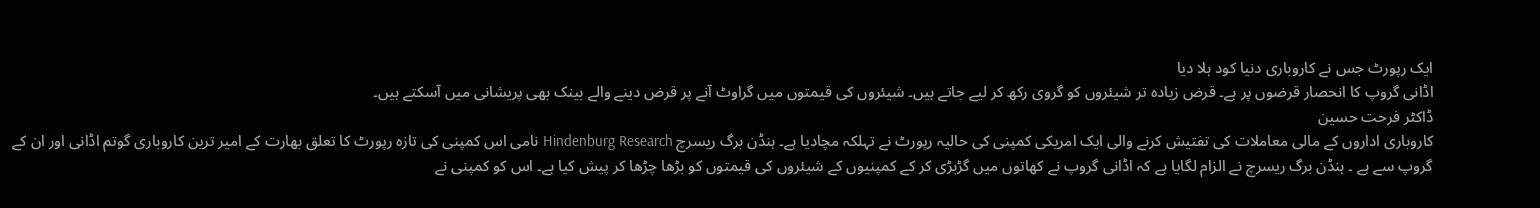ایک رپورٹ جس نے کاروباری دنیا کود ہلا دیا
اڈانی گروپ کا انحصار قرضوں پر ہے۔ قرض زیادہ تر شیئروں کو گروی رکھ کر لیے جاتے ہیں۔ شیئروں کی قیمتوں میں گراوٹ آنے پر قرض دینے والے بینک بھی پریشانی میں آسکتے ہیں۔
ڈاکٹر فرحت حسین
کاروباری اداروں کے مالی معاملات کی تفتیش کرنے والی ایک امریکی کمپنی کی حالیہ رپورٹ نے تہلکہ مچادیا ہے۔ ہنڈن برگ ریسرچ Hindenburg Research نامی اس کمپنی کی تازہ رپورٹ کا تعلق بھارت کے امیر ترین کاروباری گوتم اڈانی اور ان کے گروپ سے ہے ۔ ہنڈن برگ ریسرچ نے الزام لگایا ہے کہ اڈانی گروپ نے کھاتوں میں گڑبڑی کر کے کمپنیوں کے شیئروں کی قیمتوں کو بڑھا چڑھا کر پیش کیا ہے۔ اس کو کمپنی نے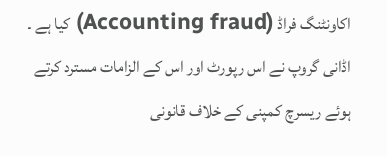اکاونٹنگ فراڈ (Accounting fraud) کیا ہے ۔ اڈانی گروپ نے اس رپورٹ اور اس کے الزامات مسترد کرتے ہوئے ریسرچ کمپنی کے خلاف قانونی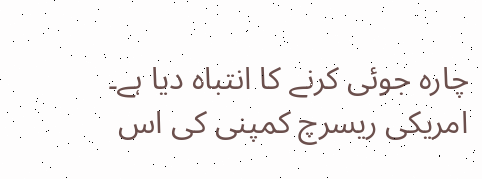چارہ جوئی کرنے کا انتباہ دیا ہے۔
امریکی ریسرچ کمپنی کی اس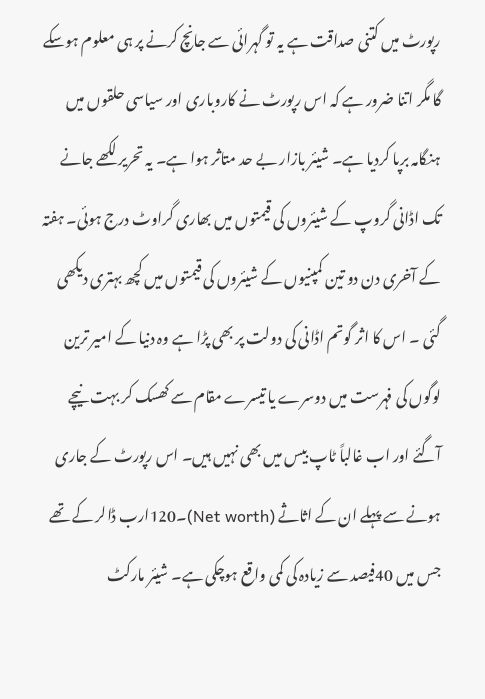رپورٹ میں کتنی صداقت ہے یہ تو گہرائی سے جانچ کرنے پر ہی معلوم ہوسکے گا مگر اتنا ضرور ہے کہ اس رپورٹ نے کاروباری اور سیاسی حلقوں میں ہنگامہ برپا کردیا ہے۔ شیئر بازار بے حد متاثر ہوا ہے۔ یہ تحریر لکھے جانے تک اڈانی گروپ کے شیئروں کی قیمتوں میں بھاری گراوٹ درج ہوئی۔ ہفتہ کے آخری دن دو تین کمپنیوں کے شیئروں کی قیمتوں میں کچھ بہتری دیکھی گئی ۔ اس کا اثر گوتم اڈانی کی دولت پر بھی پڑا ہے وہ دنیا کے امیر ترین لوگوں کی فہرست میں دوسرے یا تیسرے مقام سے کھسک کر بہت نیچے آگئے اور اب غالباً ٹاپ بیس میں بھی نہیں ہیں۔ اس رپورٹ کے جاری ہونے سے پہلے ان کے اثاثے (Net worth)۔120ارب ڈالر کے تھے جس میں 40فیصد سے زیادہ کی کمی واقع ہوچکی ہے۔ شیئر مارکٹ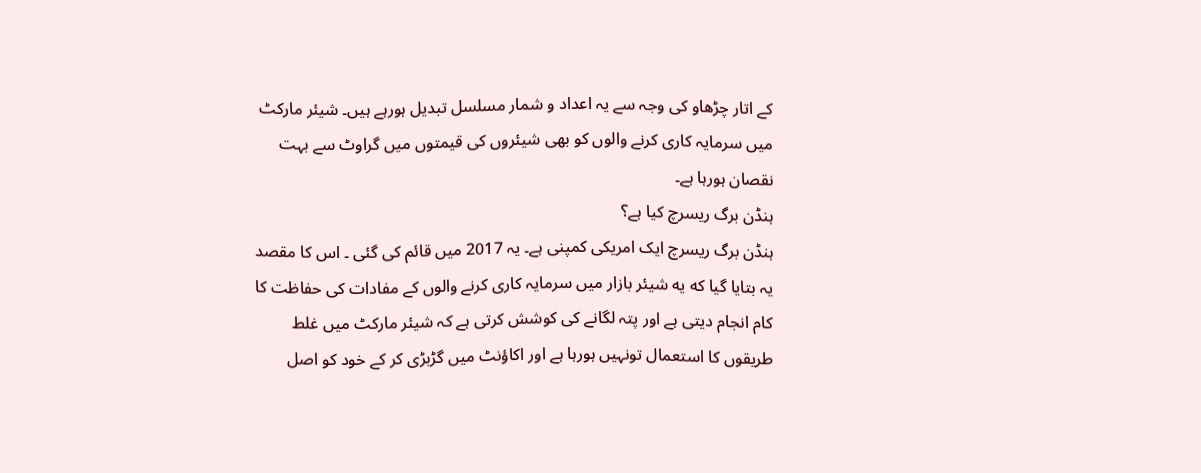کے اتار چڑھاو کی وجہ سے یہ اعداد و شمار مسلسل تبدیل ہورہے ہیں۔ شیئر مارکٹ میں سرمایہ کاری کرنے والوں کو بھی شیئروں کی قیمتوں میں گراوٹ سے بہت نقصان ہورہا ہے۔
ہنڈن برگ ریسرچ کیا ہے؟
ہنڈن برگ ریسرچ ایک امریکی کمپنی ہے۔ یہ 2017 میں قائم کی گئی ۔ اس کا مقصد یہ بتایا گیا که یه شیئر بازار میں سرمایہ کاری کرنے والوں کے مفادات کی حفاظت کا کام انجام دیتی ہے اور پتہ لگانے کی کوشش کرتی ہے کہ شیئر مارکٹ میں غلط طریقوں کا استعمال تونہیں ہورہا ہے اور اکاؤنٹ میں گڑبڑی کر کے خود کو اصل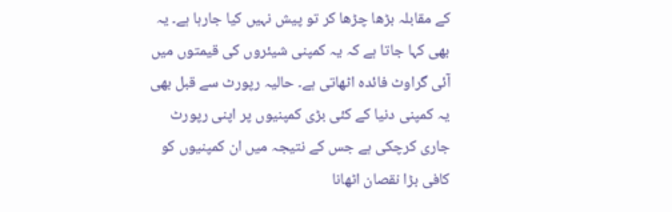کے مقابلہ بڑھا چڑھا کر تو پیش نہیں کیا جارہا ہے۔ یہ بھی کہا جاتا ہے کہ یہ کمپنی شیئروں کی قیمتوں میں آئی گراوٹ فائدہ اٹھاتی ہے۔ حالیہ رپورٹ سے قبل بھی یہ کمپنی دنیا کے کئی بڑی کمپنیوں پر اپنی رپورٹ جاری کرچکی ہے جس کے نتیجہ میں ان کمپنیوں کو کافی بڑا نقصان اٹھانا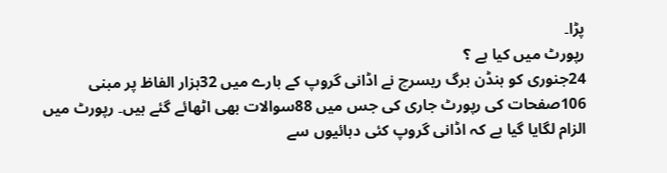پڑا۔
رپورٹ میں کیا ہے ؟
24جنوری کو ہنڈن برگ ریسرچ نے اڈانی گروپ کے بارے میں 32ہزار الفاظ پر مبنی 106صفحات کی رپورٹ جاری کی جس میں 88سوالات بھی اٹھائے گئے ہیں۔ رپورٹ میں الزام لگایا گیا ہے کہ اڈانی گروپ کئی دہائیوں سے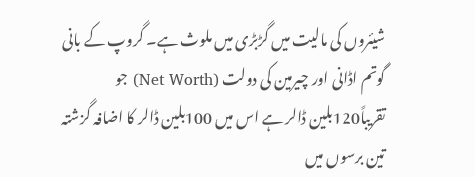شیئروں کی مالیت میں گڑبڑی میں ملوث ہے۔ گروپ کے بانی گوتم اڈانی اور چیرمین کی دولت (Net Worth) جو تقریباً120بلین ڈالر ہے اس میں 100بلین ڈالر کا اضافہ گزشتہ تین برسوں میں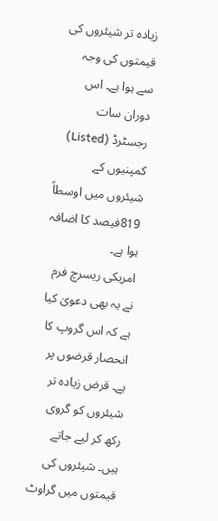زیادہ تر شیئروں کی قیمتوں کی وجہ سے ہوا ہے۔ اس دوران سات رجسٹرڈ (Listed) کمپنیوں کے شیئروں میں اوسطاً 819فیصد کا اضافہ ہوا ہے۔
امریکی ریسرچ فرم نے یہ بھی دعویٰ کیا ہے کہ اس گروپ کا انحصار قرضوں پر ہے۔ قرض زیادہ تر شیئروں کو گروی رکھ کر لیے جاتے ہیں۔ شیئروں کی قیمتوں میں گراوٹ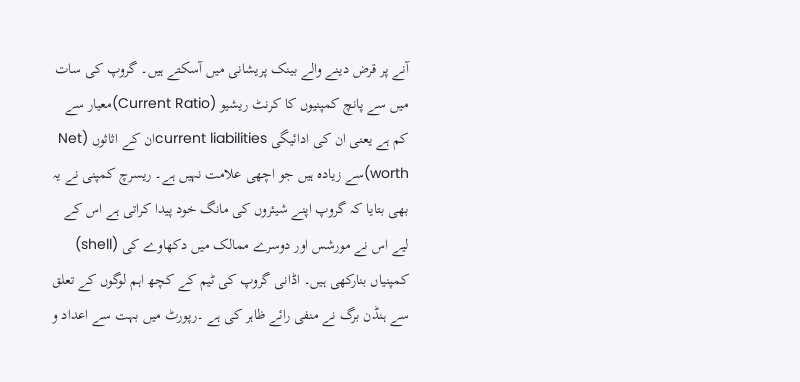آنے پر قرض دینے والے بینک پریشانی میں آسکتے ہیں۔ گروپ کی سات میں سے پانچ کمپنیوں کا کرنٹ ریشیو (Current Ratio)معیار سے کم ہے یعنی ان کی ادائیگی current liabilitiesان کے اثاثوں (Net worth)سے زیادہ ہیں جو اچھی علامت نہیں ہے۔ ریسرچ کمپنی نے یہ بھی بتایا کہ گروپ اپنے شیئروں کی مانگ خود پیدا کراتی ہے اس کے لیے اس نے مورشس اور دوسرے ممالک میں دکھاوے کی (shell) کمپنیاں بنارکھی ہیں۔ اڈانی گروپ کی ٹیم کے کچھ اہم لوگوں کے تعلق سے ہنڈن برگ نے منفی رائے ظاہر کی ہے ۔رپورٹ میں بہت سے اعداد و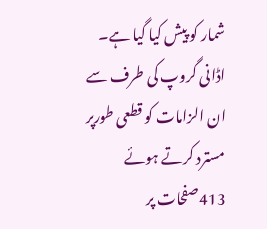شمار کو پیش کیا گیا ہے۔
اڈانی گروپ کی طرف سے ان الزامات کو قطعی طورپر مسترد کرتے ہوئے 413صفحات پر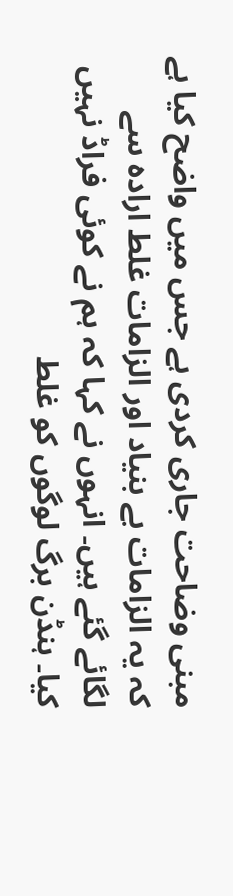مبنی وضاحت جاری کردی ہے جس میں واضح کیا ہے کہ یہ الزامات بے بنیاد اور الزامات غلط ارادہ سے لگائے گئے ہیں۔ انہوں نے کہا کہ ہم نے کوئی فراڈ نہیں کیا۔ ہنڈن برگ لوگوں کو غلط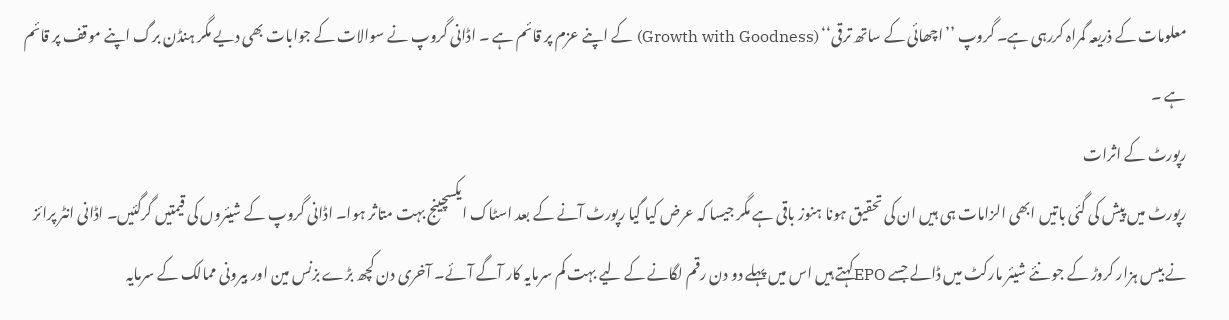معلومات کے ذریعہ گمراہ کررہی ہے۔ گروپ ’’اچھائی کے ساتھ ترقی‘‘ (Growth with Goodness) کے اپنے عزم پر قائم ہے ۔ اڈانی گروپ نے سوالات کے جوابات بھی دیے مگر ہنڈن برگ اپنے موقف پر قائم ہے ۔
رپورٹ کے اثرات
رپورٹ میں پیش کی گئی باتیں ابھی الزامات ہی ہیں ان کی تحقیق ہونا ہنوز باقی ہے مگر جیسا کہ عرض کیا گیا رپورٹ آنے کے بعد اسٹاک ایکسچینج بہت متاثر ہوا۔ اڈانی گروپ کے شیئروں کی قیمتیں گرگئیں۔ اڈانی انٹر پرائز نے بیس ہزار کروڑ کے جو نئے شیئر مارکٹ میں ڈالے جسے EPOکہتے ہیں اس میں پہلے دو دن رقم لگانے کے لیے بہت کم سرمایہ کار آگے آئے۔ آخری دن کچھ بڑے بزنس مین اور بیرونی ممالک کے سرمایہ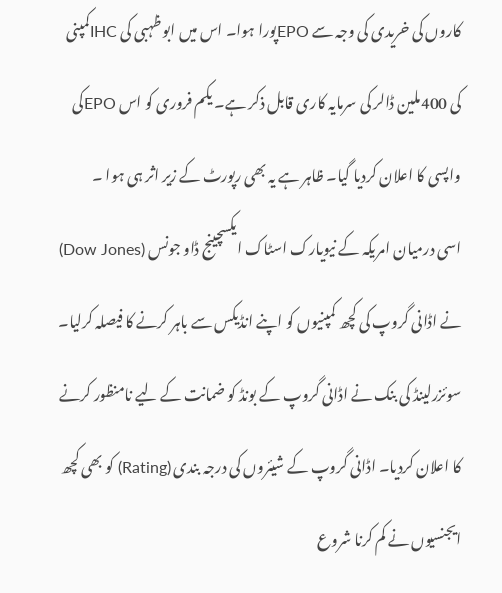کاروں کی خریدی کی وجہ سے EPOپورا ہوا۔ اس میں ابو ظہبی کی IHCکمپنی کی 400ملین ڈالر کی سرمایہ کاری قابل ذکر ہے۔ یکم فروری کو اس EPOکی واپسی کا اعلان کردیا گیا۔ ظاہر ہے یہ بھی رپورٹ کے زیر اثر ہی ہوا ۔
اسی درمیان امریکہ کے نیویارک اسٹاک ایکسچینج ڈاو جونس (Dow Jones) نے اڈانی گروپ کی کچھ کمپنیوں کو اپنے انڈیکس سے باہر کرنے کا فیصلہ کرلیا۔ سوئزرلینڈ کی بنک نے اڈانی گروپ کے بونڈ کو ضمانت کے لیے نامنظور کرنے کا اعلان کردیا۔ اڈانی گروپ کے شیئروں کی درجہ بندی (Rating) کو بھی کچھ ایجنسیوں نے کم کرنا شروع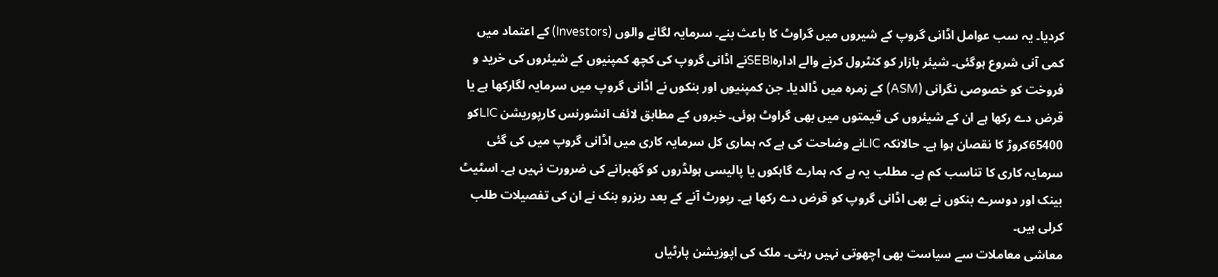کردیا۔ یہ سب عوامل اڈانی گروپ کے شیروں میں گراوٹ کا باعث بنے۔ سرمایہ لگانے والوں (Investors) کے اعتماد میں کمی آنی شروع ہوگئی۔ شیئر بازار کو کنٹرول کرنے والے ادارہSEBIنے اڈانی گروپ کی کچھ کمپنیوں کے شیئروں کی خرید و فروخت کو خصوصی نگرانی (ASM) کے زمرہ میں ڈالدیا۔ جن کمپنیوں اور بنکوں نے اڈانی گروپ میں سرمایہ لگارکھا ہے یا قرض دے رکھا ہے ان کے شیئروں کی قیمتوں میں بھی گراوٹ ہوئی۔ خبروں کے مطابق لائف انشورنس کارپوریشن LICکو 65400کروڑ کا نقصان ہوا ہے۔ حالانکہ LICنے وضاحت کی ہے کہ ہماری کل سرمایہ کاری میں اڈانی گروپ میں کی گئی سرمایہ کاری کا تناسب کم ہے۔ مطلب یہ ہے کہ ہمارے گاہکوں یا پالیسی ہولڈروں کو گھبرانے کی ضرورت نہیں ہے۔ اسٹیٹ بینک اور دوسرے بنکوں نے بھی اڈانی گروپ کو قرض دے رکھا ہے۔ رپورٹ آنے کے بعد ریزرو بنک نے ان کی تفصیلات طلب کرلی ہیں۔
معاشی معاملات سے سیاست بھی اچھوتی نہیں رہتی۔ ملک کی اپوزیشن پارٹیاں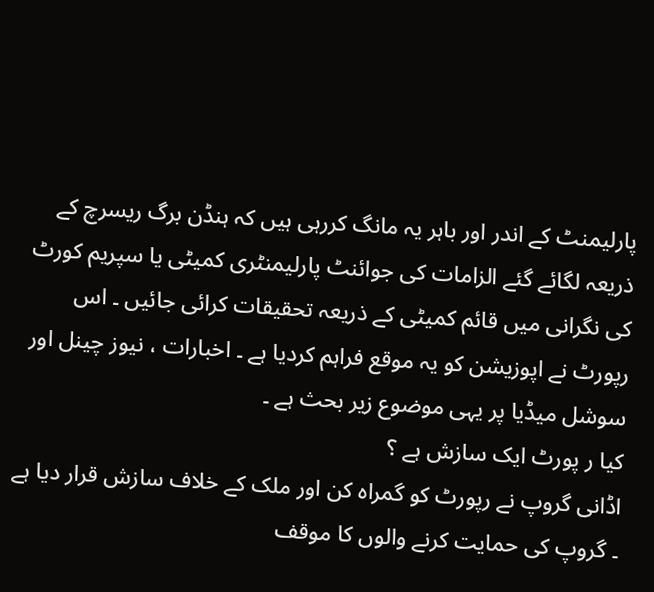پارلیمنٹ کے اندر اور باہر یہ مانگ کررہی ہیں کہ ہنڈن برگ ریسرچ کے ذریعہ لگائے گئے الزامات کی جوائنٹ پارلیمنٹری کمیٹی یا سپریم کورٹ کی نگرانی میں قائم کمیٹی کے ذریعہ تحقیقات کرائی جائیں ۔ اس رپورٹ نے اپوزیشن کو یہ موقع فراہم کردیا ہے ۔ اخبارات ، نیوز چینل اور سوشل میڈیا پر یہی موضوع زیر بحث ہے ۔
کیا ر پورٹ ایک سازش ہے ؟
اڈانی گروپ نے رپورٹ کو گمراہ کن اور ملک کے خلاف سازش قرار دیا ہے ۔ گروپ کی حمایت کرنے والوں کا موقف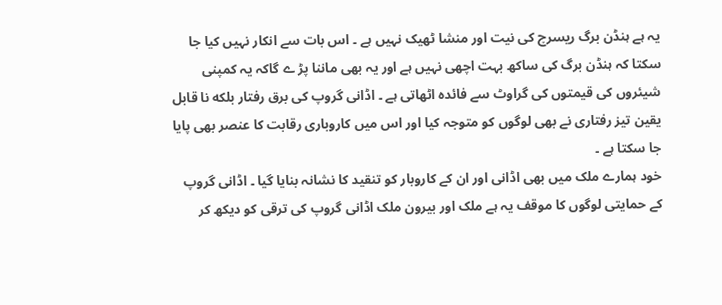یہ ہے ہنڈن برگ ریسرچ کی نیت اور منشا ٹھیک نہیں ہے ۔ اس بات سے انکار نہیں کیا جا سکتا کہ ہنڈن برگ کی ساکھ بہت اچھی نہیں ہے اور یہ بھی ماننا پڑ ے گاکہ یہ کمپنی شیئروں کی قیمتوں کی گراوٹ سے فائدہ اٹھاتی ہے ۔ اڈانی گروپ کی برق رفتار بلکه نا قابل یقین تیز رفتاری نے بھی لوگوں کو متوجہ کیا اور اس میں کاروباری رقابت کا عنصر بھی پایا جا سکتا ہے ۔
خود ہمارے ملک میں بھی اڈانی اور ان کے کاروبار کو تنقید کا نشانہ بنایا گیا ۔ اڈانی گروپ کے حمایتی لوگوں کا موقف یہ ہے ملک اور بیرون ملک اڈانی گروپ کی ترقی کو دیکھ کر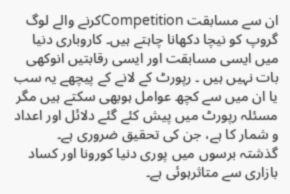ان سے مسابقت Competitionکرنے والے لوگ گروپ کو نیچا دکھانا چاہتے ہیں۔ کاروباری دنیا میں ایسی مسابقت اور ایسی رقابتیں انوکھی بات نہیں ہیں ۔ رپورٹ کے لانے کے پیچھے یہ سب یا ان میں سے کچھ عوامل ہوبھی سکتے ہیں مگر مسئلہ رپورٹ میں پیش کئے گئے دلائل اور اعداد و شمار کا ہے، جن کی تحقیق ضروری ہے۔
گذشتہ برسوں میں پوری دنیا کورونا اور کساد بازاری سے متاثرہوئی ہے۔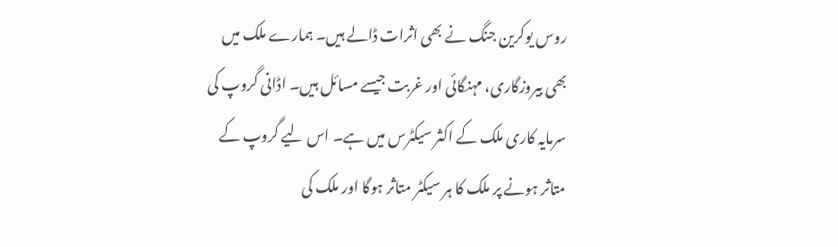روس یوکرین جنگ نے بھی اثرات ڈالے ہیں۔ ہمارے ملک میں بھی بیروزگاری، مہنگائی اور غربت جیسے مسائل ہیں۔ اڈانی گروپ کی سرمایہ کاری ملک کے اکثر سیکٹرس میں ہے۔ اس لیے گروپ کے متاثر ہونے پر ملک کا ہر سیکٹر متاثر ہوگا اور ملک کی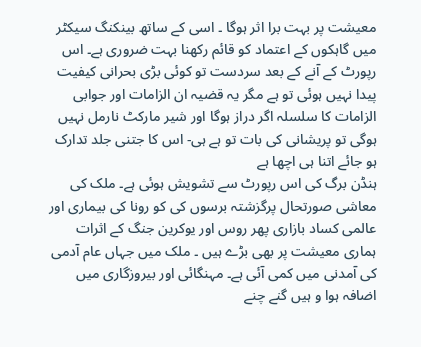معیشت پر بہت برا اثر ہوگا ۔ اسی کے ساتھ بینکنگ سیکٹر میں گاہکوں کے اعتماد کو قائم رکھنا بہت ضروری ہے۔ اس رپورٹ کے آنے کے بعد سردست تو کوئی بڑی بحرانی کیفیت پیدا نہیں ہوئی تو ہے مگر یہ قضیہ ان الزامات اور جوابی الزامات کا سلسلہ اگر دراز ہوگا اور شیر مارکٹ نارمل نہیں ہوگی تو پریشانی کی بات تو ہے ہی- اس کا جتنی جلد تدارک ہو جائے اتنا ہی اچھا ہے
ہنڈن برگ کی اس رپورٹ سے تشویش ہوئی ہے۔ ملک کی معاشی صورتحال پرگزشتہ برسوں کی کو رونا کی بیماری اور عالمی کساد بازاری پھر روس اور یوکرین جنگ کے اثرات ہماری معیشت پر بھی بڑے ہیں ۔ ملک میں جہاں عام آدمی کی آمدنی میں کمی آئی ہے۔ مہنگائی اور بیروزگاری میں اضافہ ہوا و ہیں گنے چنے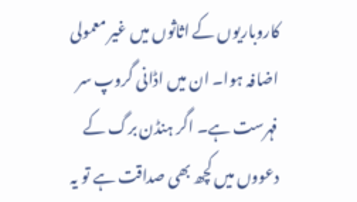کاروباریوں کے اثاثوں میں غیر معمولی اضافہ ہوا۔ ان میں اڈانی گروپ سر فہرست ہے۔ اگر ہنڈن برگ کے دعووں میں کچھ بھی صداقت ہے تو یہ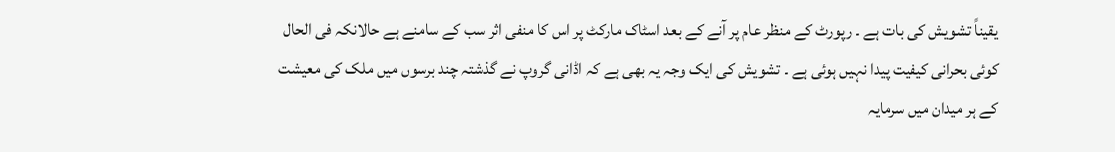یقیناً تشویش کی بات ہے ۔ رپورٹ کے منظر عام پر آنے کے بعد اسٹاک مارکٹ پر اس کا منفی اثر سب کے سامنے ہے حالانکہ فی الحال کوئی بحرانی کیفیت پیدا نہیں ہوئی ہے ۔ تشویش کی ایک وجہ یہ بھی ہے کہ اڈانی گروپ نے گذشتہ چند برسوں میں ملک کی معیشت کے ہر میدان میں سرمایہ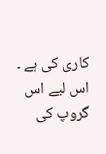کاری کی ہے ۔ اس لیے اس گروپ کی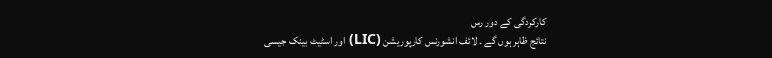کارکردگی کے دور رس
نتائج ظاہر ہوں گے ۔ لائف انشورنس کارپوریشن (LIC) اور اسٹیٹ بینک جیسی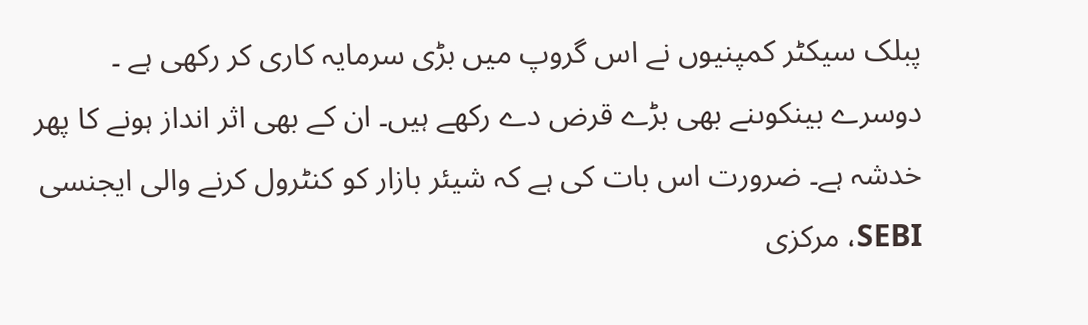پبلک سیکٹر کمپنیوں نے اس گروپ میں بڑی سرمایہ کاری کر رکھی ہے ۔ دوسرے بینکوںنے بھی بڑے قرض دے رکھے ہیں۔ ان کے بھی اثر انداز ہونے کا پھر خدشہ ہے۔ ضرورت اس بات کی ہے کہ شیئر بازار کو کنٹرول کرنے والی ایجنسی SEBI، مرکزی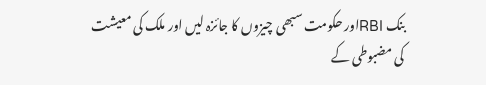بنک RBIاور حکومت سبھی چیزوں کا جائزہ لیں اور ملک کی معیشت کی مضبوطی کے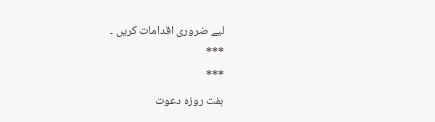لیے ضروری اقدامات کریں ۔
***
***
ہفت روزہ دعوت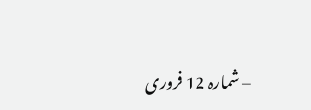– شمارہ 12 فروری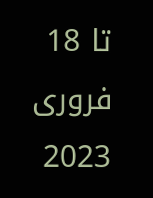تا 18 فروری 2023